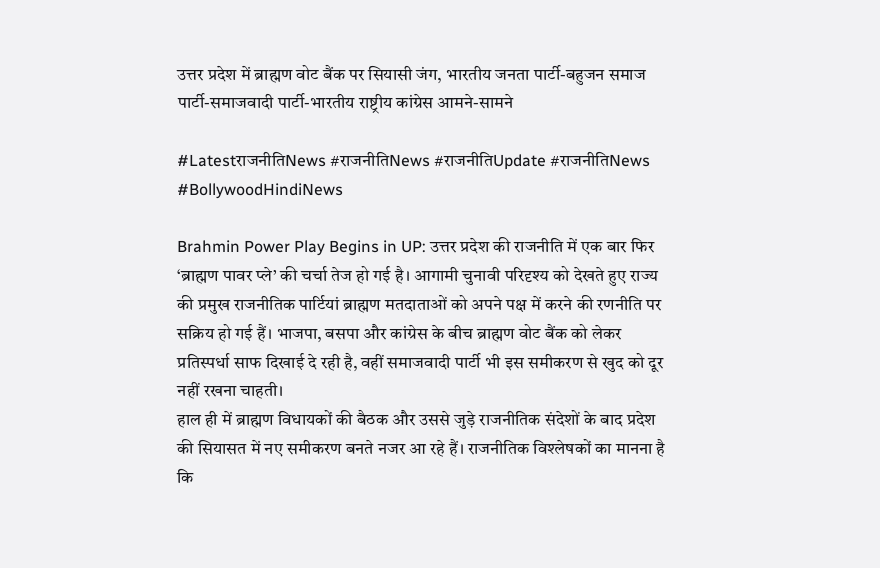उत्तर प्रदेश में ब्राह्मण वोट बैंक पर सियासी जंग, भारतीय जनता पार्टी-बहुजन समाज पार्टी-समाजवादी पार्टी-भारतीय राष्ट्रीय कांग्रेस आमने-सामने

#LatestराजनीतिNews #राजनीतिNews #राजनीतिUpdate #राजनीतिNews #BollywoodHindiNews

Brahmin Power Play Begins in UP: उत्तर प्रदेश की राजनीति में एक बार फिर ‘ब्राह्मण पावर प्ले’ की चर्चा तेज हो गई है। आगामी चुनावी परिदृश्य को देखते हुए राज्य की प्रमुख राजनीतिक पार्टियां ब्राह्मण मतदाताओं को अपने पक्ष में करने की रणनीति पर सक्रिय हो गई हैं। भाजपा, बसपा और कांग्रेस के बीच ब्राह्मण वोट बैंक को लेकर प्रतिस्पर्धा साफ दिखाई दे रही है, वहीं समाजवादी पार्टी भी इस समीकरण से खुद को दूर नहीं रखना चाहती।
हाल ही में ब्राह्मण विधायकों की बैठक और उससे जुड़े राजनीतिक संदेशों के बाद प्रदेश की सियासत में नए समीकरण बनते नजर आ रहे हैं। राजनीतिक विश्लेषकों का मानना है कि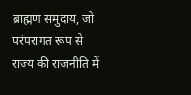ब्राह्मण समुदाय, जो परंपरागत रूप से राज्य की राजनीति में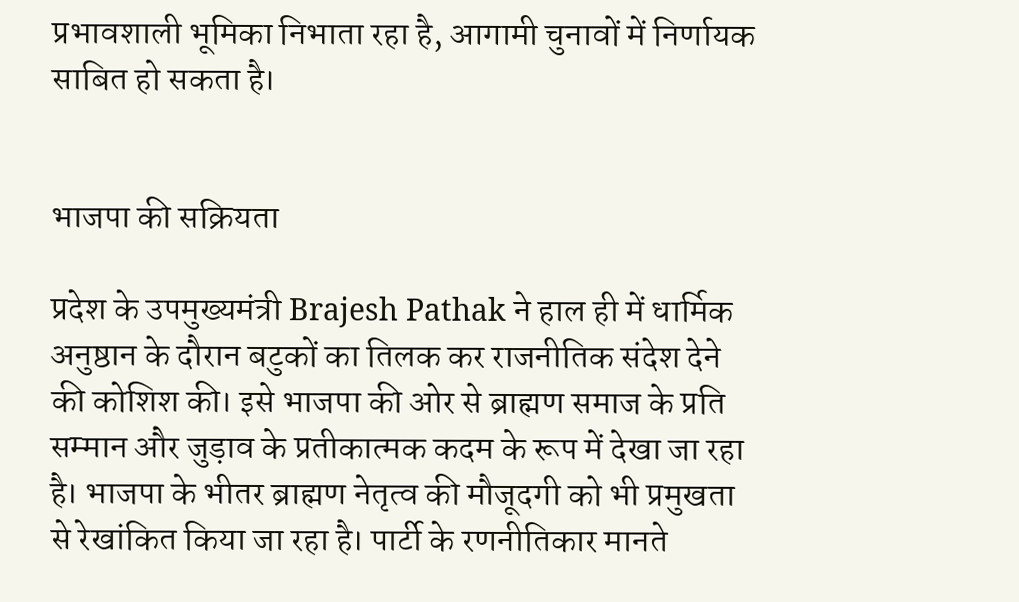प्रभावशाली भूमिका निभाता रहा है, आगामी चुनावों में निर्णायक साबित हो सकता है।


भाजपा की सक्रियता

प्रदेश के उपमुख्यमंत्री Brajesh Pathak ने हाल ही में धार्मिक अनुष्ठान के दौरान बटुकों का तिलक कर राजनीतिक संदेश देने की कोशिश की। इसे भाजपा की ओर से ब्राह्मण समाज के प्रति सम्मान और जुड़ाव के प्रतीकात्मक कदम के रूप में देखा जा रहा है। भाजपा के भीतर ब्राह्मण नेतृत्व की मौजूदगी को भी प्रमुखता से रेखांकित किया जा रहा है। पार्टी के रणनीतिकार मानते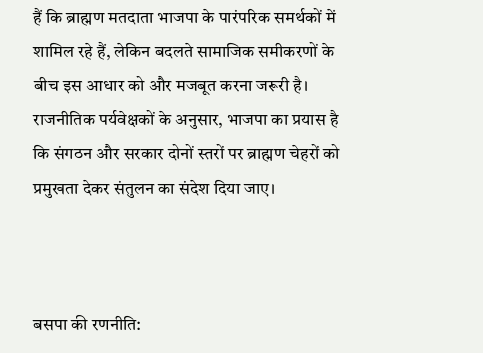हैं कि ब्राह्मण मतदाता भाजपा के पारंपरिक समर्थकों में शामिल रहे हैं, लेकिन बदलते सामाजिक समीकरणों के बीच इस आधार को और मजबूत करना जरूरी है। राजनीतिक पर्यवेक्षकों के अनुसार, भाजपा का प्रयास है कि संगठन और सरकार दोनों स्तरों पर ब्राह्मण चेहरों को प्रमुखता देकर संतुलन का संदेश दिया जाए।



बसपा की रणनीति: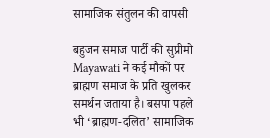सामाजिक संतुलन की वापसी

बहुजन समाज पार्टी की सुप्रीमो Mayawati ने कई मौकों पर ब्राह्मण समाज के प्रति खुलकर समर्थन जताया है। बसपा पहले भी ‘ब्राह्मण-दलित’ सामाजिक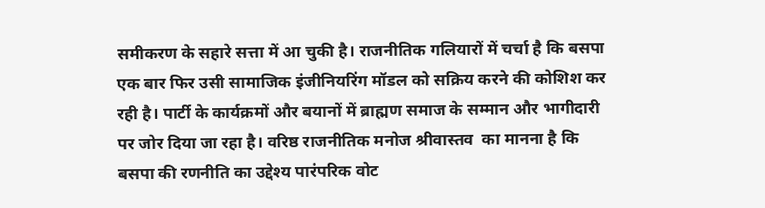समीकरण के सहारे सत्ता में आ चुकी है। राजनीतिक गलियारों में चर्चा है कि बसपा एक बार फिर उसी सामाजिक इंजीनियरिंग मॉडल को सक्रिय करने की कोशिश कर रही है। पार्टी के कार्यक्रमों और बयानों में ब्राह्मण समाज के सम्मान और भागीदारी पर जोर दिया जा रहा है। वरिष्ठ राजनीतिक मनोज श्रीवास्तव  का मानना है कि बसपा की रणनीति का उद्देश्य पारंपरिक वोट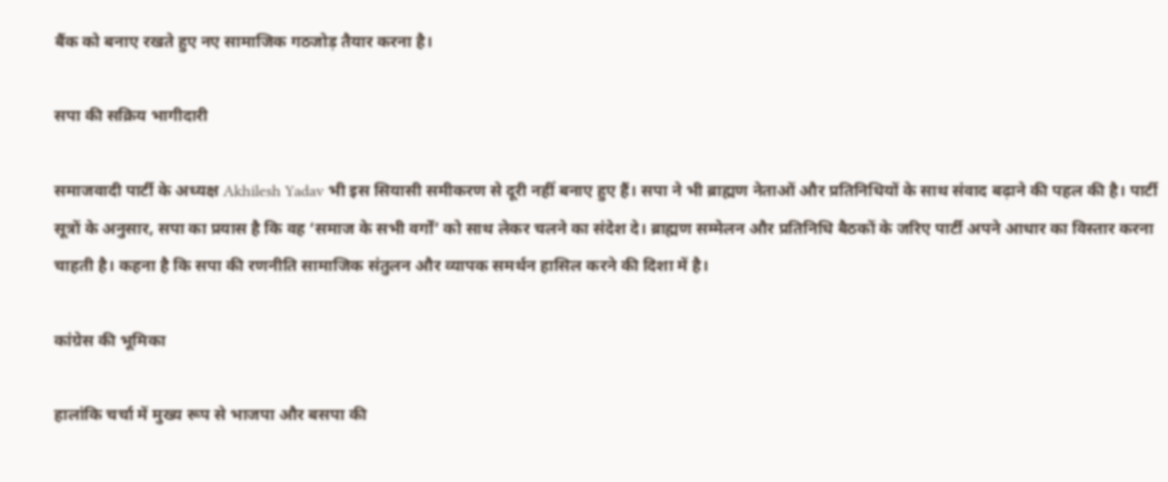बैंक को बनाए रखते हुए नए सामाजिक गठजोड़ तैयार करना है।

सपा की सक्रिय भागीदारी

समाजवादी पार्टी के अध्यक्ष Akhilesh Yadav भी इस सियासी समीकरण से दूरी नहीं बनाए हुए हैं। सपा ने भी ब्राह्मण नेताओं और प्रतिनिधियों के साथ संवाद बढ़ाने की पहल की है। पार्टी सूत्रों के अनुसार, सपा का प्रयास है कि वह ‘समाज के सभी वर्गों’ को साथ लेकर चलने का संदेश दे। ब्राह्मण सम्मेलन और प्रतिनिधि बैठकों के जरिए पार्टी अपने आधार का विस्तार करना चाहती है। कहना है कि सपा की रणनीति सामाजिक संतुलन और व्यापक समर्थन हासिल करने की दिशा में है।

कांग्रेस की भूमिका

हालांकि चर्चा में मुख्य रूप से भाजपा और बसपा की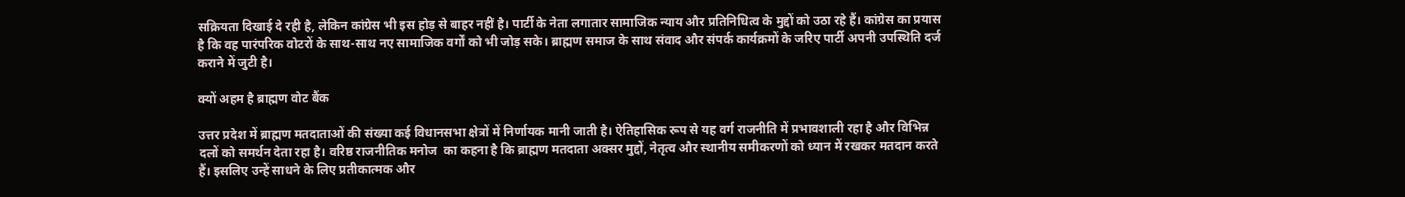सक्रियता दिखाई दे रही है, लेकिन कांग्रेस भी इस होड़ से बाहर नहीं है। पार्टी के नेता लगातार सामाजिक न्याय और प्रतिनिधित्व के मुद्दों को उठा रहे हैं। कांग्रेस का प्रयास है कि वह पारंपरिक वोटरों के साथ-साथ नए सामाजिक वर्गों को भी जोड़ सके। ब्राह्मण समाज के साथ संवाद और संपर्क कार्यक्रमों के जरिए पार्टी अपनी उपस्थिति दर्ज कराने में जुटी है।

क्यों अहम है ब्राह्मण वोट बैंक

उत्तर प्रदेश में ब्राह्मण मतदाताओं की संख्या कई विधानसभा क्षेत्रों में निर्णायक मानी जाती है। ऐतिहासिक रूप से यह वर्ग राजनीति में प्रभावशाली रहा है और विभिन्न दलों को समर्थन देता रहा है। वरिष्ठ राजनीतिक मनोज  का कहना है कि ब्राह्मण मतदाता अक्सर मुद्दों, नेतृत्व और स्थानीय समीकरणों को ध्यान में रखकर मतदान करते हैं। इसलिए उन्हें साधने के लिए प्रतीकात्मक और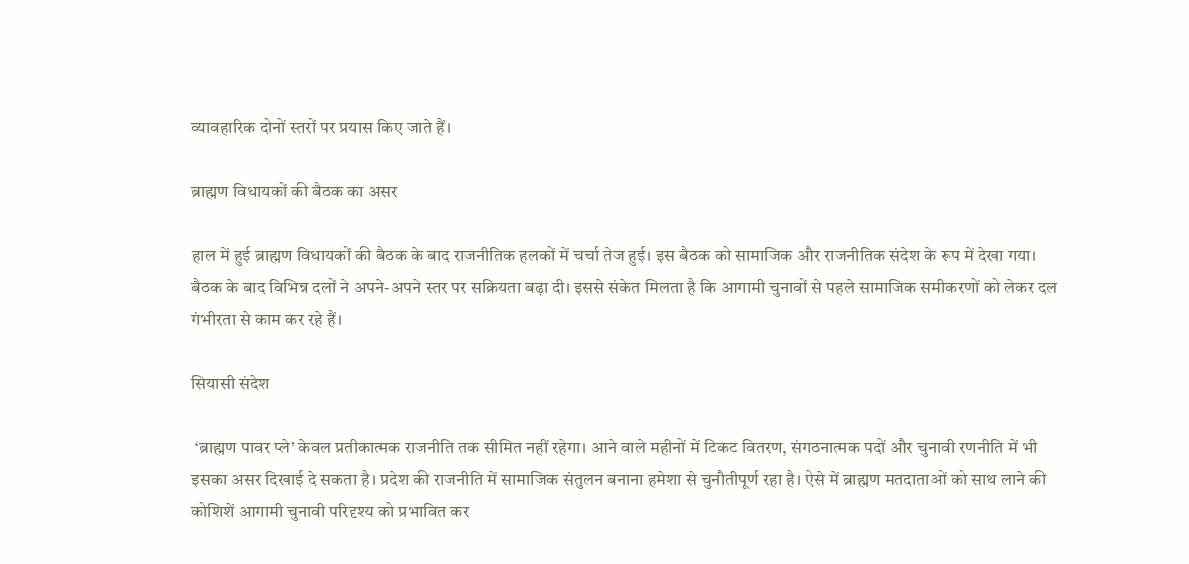व्यावहारिक दोनों स्तरों पर प्रयास किए जाते हैं।

ब्राह्मण विधायकों की बैठक का असर

हाल में हुई ब्राह्मण विधायकों की बैठक के बाद राजनीतिक हलकों में चर्चा तेज हुई। इस बैठक को सामाजिक और राजनीतिक संदेश के रूप में देखा गया। बैठक के बाद विभिन्न दलों ने अपने-अपने स्तर पर सक्रियता बढ़ा दी। इससे संकेत मिलता है कि आगामी चुनावों से पहले सामाजिक समीकरणों को लेकर दल गंभीरता से काम कर रहे हैं।

सियासी संदेश

 ‘ब्राह्मण पावर प्ले’ केवल प्रतीकात्मक राजनीति तक सीमित नहीं रहेगा। आने वाले महीनों में टिकट वितरण, संगठनात्मक पदों और चुनावी रणनीति में भी इसका असर दिखाई दे सकता है। प्रदेश की राजनीति में सामाजिक संतुलन बनाना हमेशा से चुनौतीपूर्ण रहा है। ऐसे में ब्राह्मण मतदाताओं को साथ लाने की कोशिशें आगामी चुनावी परिदृश्य को प्रभावित कर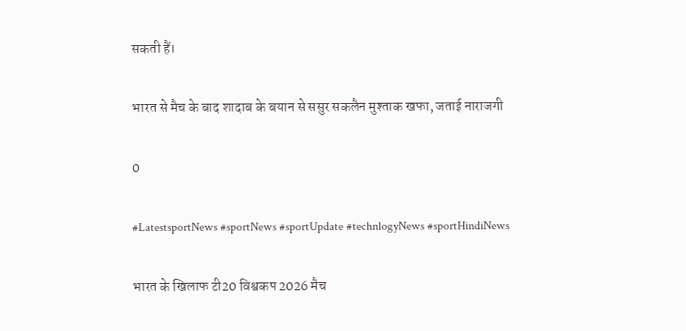सकती हैं।

भारत से मैच के बाद शादाब के बयान से ससुर सकलैन मुश्ताक खफा, जताई नाराजगी

0

#LatestsportNews #sportNews #sportUpdate #technlogyNews #sportHindiNews

भारत के खिलाफ टी20 विश्वकप 2026 मैच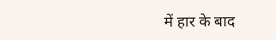में हार के बाद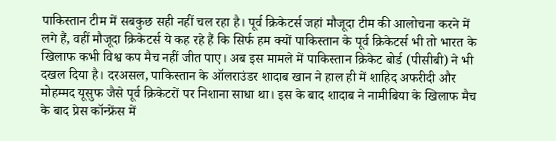पाकिस्तान टीम में सबकुछ सही नहीं चल रहा है। पूर्व क्रिकेटर्स जहां मौजूदा टीम की आलोचना करने में लगे हैं, वहीं मौजूदा क्रिकेटर्स ये कह रहे हैं कि सिर्फ हम क्यों पाकिस्तान के पूर्व क्रिकेटर्स भी तो भारत के खिलाफ कभी विश्व कप मैच नहीं जीत पाए। अब इस मामले में पाकिस्तान क्रिकेट बोर्ड (पीसीबी) ने भी दखल दिया है। दरअसल, पाकिस्तान के ऑलराउंडर शादाब खान ने हाल ही में शाहिद अफरीदी और मोहम्मद यूसुफ जैसे पूर्व क्रिकेटरों पर निशाना साधा था। इस के बाद शादाब ने नामीबिया के खिलाफ मैच के बाद प्रेस कॉन्फ्रेंस में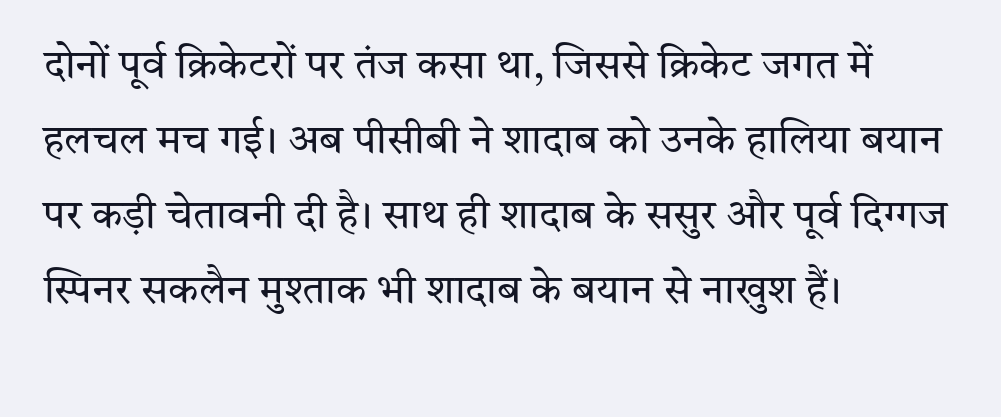दोनों पूर्व क्रिकेटरों पर तंज कसा था, जिससे क्रिकेट जगत में हलचल मच गई। अब पीसीबी ने शादाब को उनके हालिया बयान पर कड़ी चेतावनी दी है। साथ ही शादाब के ससुर और पूर्व दिग्गज स्पिनर सकलैन मुश्ताक भी शादाब के बयान से नाखुश हैं।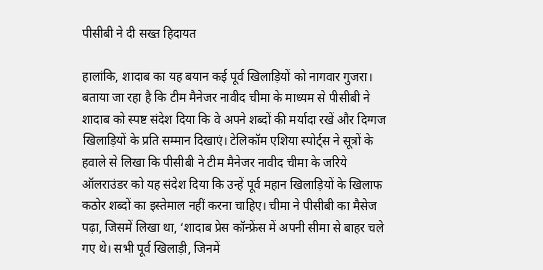पीसीबी ने दी सख्त हिदायत

हालांकि, शादाब का यह बयान कई पूर्व खिलाड़ियों को नागवार गुजरा। बताया जा रहा है कि टीम मैनेजर नावीद चीमा के माध्यम से पीसीबी ने शादाब को स्पष्ट संदेश दिया कि वे अपने शब्दों की मर्यादा रखें और दिग्गज खिलाड़ियों के प्रति सम्मान दिखाएं। टेलिकॉम एशिया स्पोर्ट्स ने सूत्रों के हवाले से लिखा कि पीसीबी ने टीम मैनेजर नावीद चीमा के जरिये ऑलराउंडर को यह संदेश दिया कि उन्हें पूर्व महान खिलाड़ियों के खिलाफ कठोर शब्दों का इस्तेमाल नहीं करना चाहिए। चीमा ने पीसीबी का मैसेज पढ़ा, जिसमें लिखा था, ‘शादाब प्रेस कॉन्फ्रेंस में अपनी सीमा से बाहर चले गए थे। सभी पूर्व खिलाड़ी, जिनमें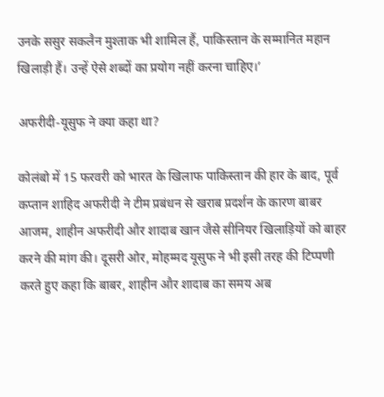उनके ससुर सकलैन मुश्ताक भी शामिल हैं, पाकिस्तान के सम्मानित महान खिलाड़ी हैं। उन्हें ऐसे शब्दों का प्रयोग नहीं करना चाहिए।’

अफरीदी-यूसुफ ने क्या कहा था?

कोलंबो में 15 फरवरी को भारत के खिलाफ पाकिस्तान की हार के बाद, पूर्व कप्तान शाहिद अफरीदी ने टीम प्रबंधन से खराब प्रदर्शन के कारण बाबर आजम, शाहीन अफरीदी और शादाब खान जैसे सीनियर खिलाड़ियों को बाहर करने की मांग की। दूसरी ओर, मोहम्मद यूसुफ ने भी इसी तरह की टिप्पणी करते हुए कहा कि बाबर, शाहीन और शादाब का समय अब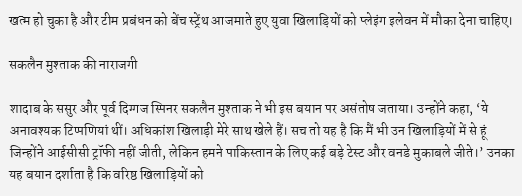खत्म हो चुका है और टीम प्रबंधन को बेंच स्ट्रेंथ आजमाते हुए युवा खिलाड़ियों को प्लेइंग इलेवन में मौका देना चाहिए।

सकलैन मुश्ताक की नाराजगी

शादाब के ससुर और पूर्व दिग्गज स्पिनर सकलैन मुश्ताक ने भी इस बयान पर असंतोष जताया। उन्होंने कहा, ‘ये अनावश्यक टिप्पणियां थीं। अधिकांश खिलाड़ी मेरे साथ खेले हैं। सच तो यह है कि मैं भी उन खिलाड़ियों में से हूं जिन्होंने आईसीसी ट्रॉफी नहीं जीती, लेकिन हमने पाकिस्तान के लिए कई बड़े टेस्ट और वनडे मुकाबले जीते।’ उनका यह बयान दर्शाता है कि वरिष्ठ खिलाड़ियों को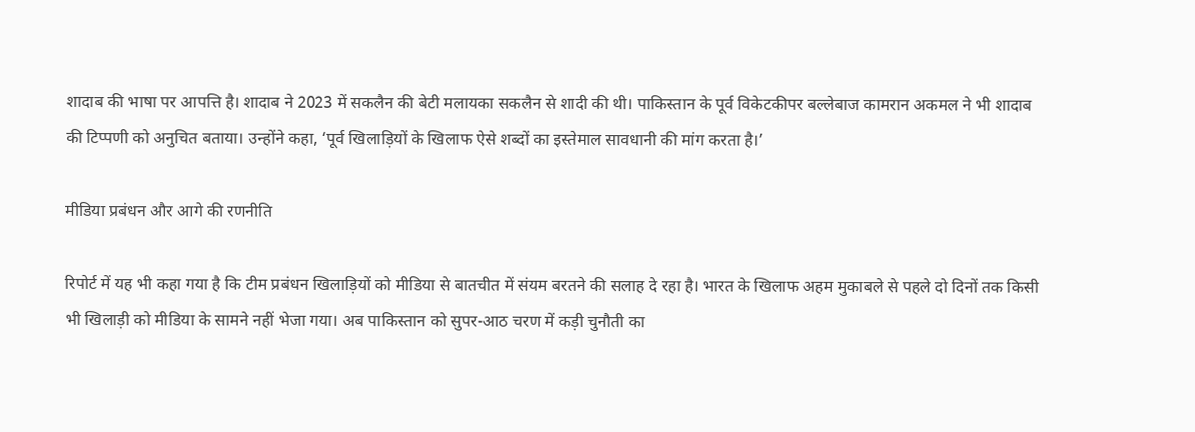शादाब की भाषा पर आपत्ति है। शादाब ने 2023 में सकलैन की बेटी मलायका सकलैन से शादी की थी। पाकिस्तान के पूर्व विकेटकीपर बल्लेबाज कामरान अकमल ने भी शादाब की टिप्पणी को अनुचित बताया। उन्होंने कहा, ‘पूर्व खिलाड़ियों के खिलाफ ऐसे शब्दों का इस्तेमाल सावधानी की मांग करता है।’

मीडिया प्रबंधन और आगे की रणनीति

रिपोर्ट में यह भी कहा गया है कि टीम प्रबंधन खिलाड़ियों को मीडिया से बातचीत में संयम बरतने की सलाह दे रहा है। भारत के खिलाफ अहम मुकाबले से पहले दो दिनों तक किसी भी खिलाड़ी को मीडिया के सामने नहीं भेजा गया। अब पाकिस्तान को सुपर-आठ चरण में कड़ी चुनौती का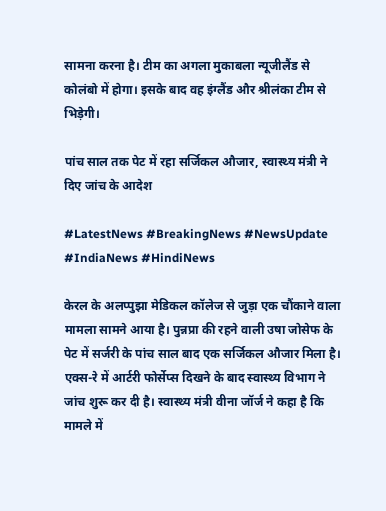सामना करना है। टीम का अगला मुकाबला न्यूजीलैंड से कोलंबो में होगा। इसके बाद वह इंग्लैंड और श्रीलंका टीम से भिड़ेगी।

पांच साल तक पेट में रहा सर्जिकल औजार, स्वास्थ्य मंत्री ने दिए जांच के आदेश

#LatestNews #BreakingNews #NewsUpdate #IndiaNews #HindiNews

केरल के अलप्पुझा मेडिकल कॉलेज से जुड़ा एक चौंकाने वाला मामला सामने आया है। पुन्नप्रा की रहने वाली उषा जोसेफ के पेट में सर्जरी के पांच साल बाद एक सर्जिकल औजार मिला है। एक्स-रे में आर्टरी फोर्सेप्स दिखने के बाद स्वास्थ्य विभाग ने जांच शुरू कर दी है। स्वास्थ्य मंत्री वीना जॉर्ज ने कहा है कि मामले में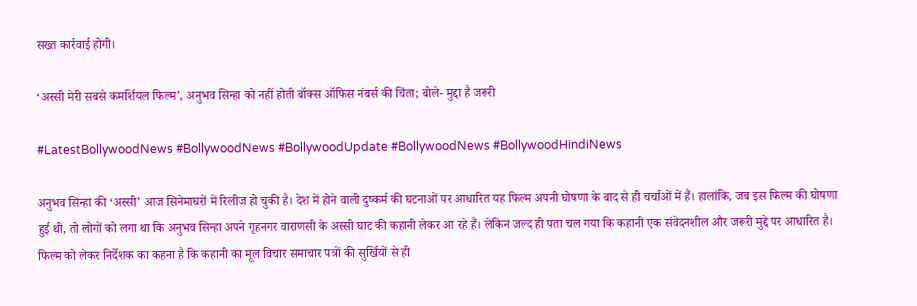सख्त कार्रवाई होगी।

‘अस्सी मेरी सबसे कमर्शियल फिल्म’, अनुभव सिन्हा को नहीं होती बॉक्स ऑफिस नंबर्स की चिंता; बोले- मुद्दा है जरूरी

#LatestBollywoodNews #BollywoodNews #BollywoodUpdate #BollywoodNews #BollywoodHindiNews

अनुभव सिन्हा की ‘अस्सी’ आज सिनेमाघरों में रिलीज हो चुकी है। देश में होने वाली दुष्कर्म की घटनाओं पर आधारित यह फिल्म अपनी घोषणा के बाद से ही चर्चाओं में हैं। हालांकि, जब इस फिल्म की घोषणा हुई थी, तो लोगों को लगा था कि अनुभव सिन्हा अपने गृहनगर वाराणसी के अस्सी घाट की कहानी लेकर आ रहे हैं। लेकिन जल्द ही पता चल गया कि कहानी एक संवेदनशील और जरूरी मुद्दे पर आधारित है। फिल्म को लेकर निर्देशक का कहना है कि कहानी का मूल विचार समाचार पत्रों की सुर्खियों से ही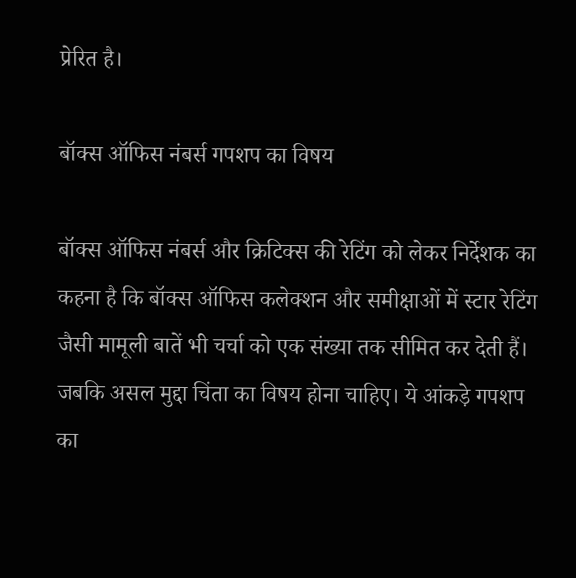प्रेरित है।

बॉक्स ऑफिस नंबर्स गपशप का विषय

बॉक्स ऑफिस नंबर्स और क्रिटिक्स की रेटिंग को लेकर निर्देशक का कहना है कि बॉक्स ऑफिस कलेक्शन और समीक्षाओं में स्टार रेटिंग जैसी मामूली बातें भी चर्चा को एक संख्या तक सीमित कर देती हैं। जबकि असल मुद्दा चिंता का विषय होना चाहिए। ये आंकड़े गपशप का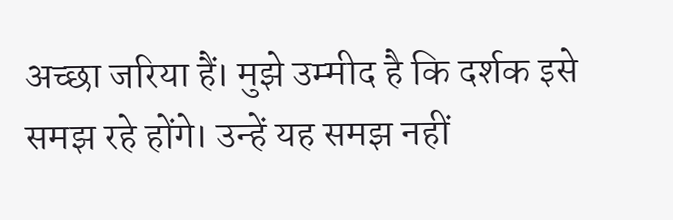अच्छा जरिया हैं। मुझे उम्मीद है कि दर्शक इसे समझ रहे होंगे। उन्हें यह समझ नहीं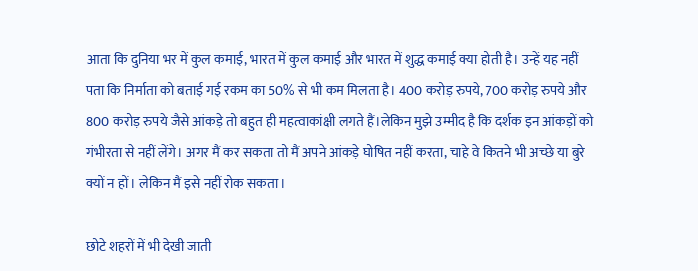आता कि दुनिया भर में कुल कमाई, भारत में कुल कमाई और भारत में शुद्ध कमाई क्या होती है। उन्हें यह नहीं पता कि निर्माता को बताई गई रकम का 50% से भी कम मिलता है। 400 करोड़ रुपये, 700 करोड़ रुपये और 800 करोड़ रुपये जैसे आंकड़े तो बहुत ही महत्वाकांक्षी लगते हैं।लेकिन मुझे उम्मीद है कि दर्शक इन आंकड़ों को गंभीरता से नहीं लेंगे। अगर मैं कर सकता तो मैं अपने आंकड़े घोषित नहीं करता, चाहे वे कितने भी अच्छे या बुरे क्यों न हों। लेकिन मैं इसे नहीं रोक सकता।

छोटे शहरों में भी देखी जाती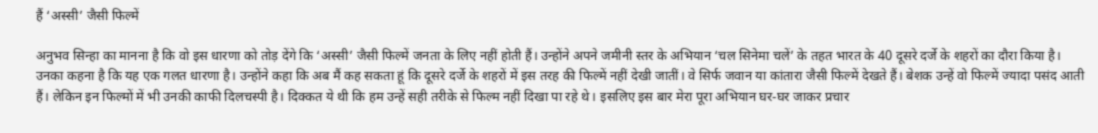हैं ‘अस्सी’ जैसी फिल्में

अनुभव सिन्हा का मानना है कि वो इस धारणा को तोड़ देंगे कि ‘अस्सी’ जैसी फिल्में जनता के लिए नहीं होती हैं। उन्होंने अपने जमीनी स्तर के अभियान ‘चल सिनेमा चलें’ के तहत भारत के 40 दूसरे दर्जे के शहरों का दौरा किया है। उनका कहना है कि यह एक गलत धारणा है। उन्होंने कहा कि अब मैं कह सकता हूं कि दूसरे दर्जे के शहरों में इस तरह की फिल्में नहीं देखी जातीं। वे सिर्फ जवान या कांतारा जैसी फिल्में देखते हैं। बेशक उन्हें वो फिल्में ज्यादा पसंद आती हैं। लेकिन इन फिल्मों में भी उनकी काफी दिलचस्पी है। दिक्कत ये थी कि हम उन्हें सही तरीके से फिल्म नहीं दिखा पा रहे थे। इसलिए इस बार मेरा पूरा अभियान घर-घर जाकर प्रचार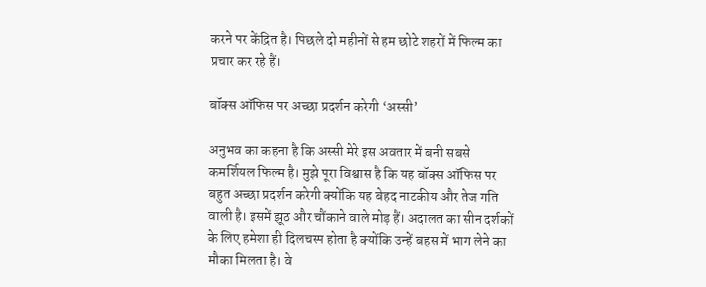करने पर केंद्रित है। पिछले दो महीनों से हम छोटे शहरों में फिल्म का प्रचार कर रहे हैं।

बॉक्स ऑफिस पर अच्छा प्रदर्शन करेगी ‘अस्सी’

अनुभव का कहना है कि अस्सी मेरे इस अवतार में बनी सबसे कमर्शियल फिल्म है। मुझे पूरा विश्वास है कि यह बॉक्स ऑफिस पर बहुत अच्छा प्रदर्शन करेगी क्योंकि यह बेहद नाटकीय और तेज गति वाली है। इसमें झूठ और चौंकाने वाले मोड़ हैं। अदालत का सीन दर्शकों के लिए हमेशा ही दिलचस्प होता है क्योंकि उन्हें बहस में भाग लेने का मौका मिलता है। वे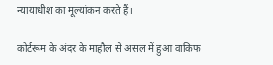न्यायाधीश का मूल्यांकन करते हैं।

कोर्टरूम के अंदर के माहौल से असल में हुआ वाकिफ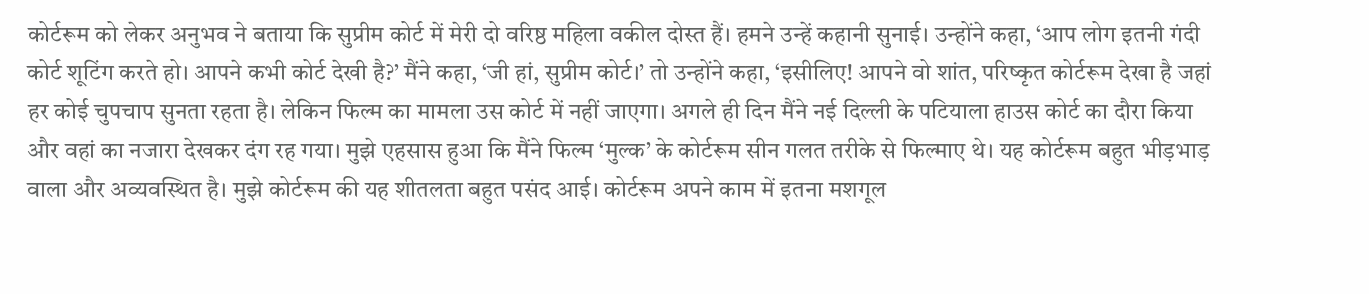कोर्टरूम को लेकर अनुभव ने बताया कि सुप्रीम कोर्ट में मेरी दो वरिष्ठ महिला वकील दोस्त हैं। हमने उन्हें कहानी सुनाई। उन्होंने कहा, ‘आप लोग इतनी गंदी कोर्ट शूटिंग करते हो। आपने कभी कोर्ट देखी है?’ मैंने कहा, ‘जी हां, सुप्रीम कोर्ट।’ तो उन्होंने कहा, ‘इसीलिए! आपने वो शांत, परिष्कृत कोर्टरूम देखा है जहां हर कोई चुपचाप सुनता रहता है। लेकिन फिल्म का मामला उस कोर्ट में नहीं जाएगा। अगले ही दिन मैंने नई दिल्ली के पटियाला हाउस कोर्ट का दौरा किया और वहां का नजारा देखकर दंग रह गया। मुझे एहसास हुआ कि मैंने फिल्म ‘मुल्क’ के कोर्टरूम सीन गलत तरीके से फिल्माए थे। यह कोर्टरूम बहुत भीड़भाड़ वाला और अव्यवस्थित है। मुझे कोर्टरूम की यह शीतलता बहुत पसंद आई। कोर्टरूम अपने काम में इतना मशगूल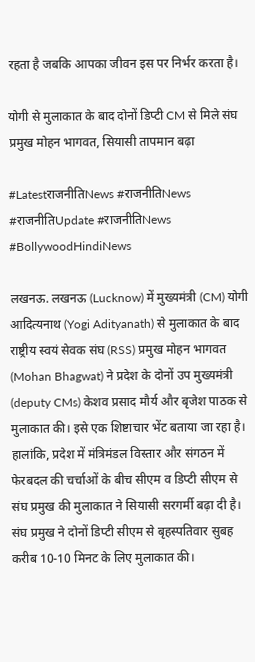रहता है जबकि आपका जीवन इस पर निर्भर करता है।

योगी से मुलाकात के बाद दोनों डिप्टी CM से मिले संघ प्रमुख मोहन भागवत, सियासी तापमान बढ़ा

#LatestराजनीतिNews #राजनीतिNews #राजनीतिUpdate #राजनीतिNews #BollywoodHindiNews

लखनऊ. लखनऊ (Lucknow) में मुख्यमंत्री (CM) योगी आदित्यनाथ (Yogi Adityanath) से मुलाकात के बाद राष्ट्रीय स्वयं सेवक संघ (RSS) प्रमुख मोहन भागवत (Mohan Bhagwat) ने प्रदेश के दोनों उप मुख्यमंत्री (deputy CMs) केशव प्रसाद मौर्य और बृजेश पाठक से मुलाकात की। इसे एक शिष्टाचार भेंट बताया जा रहा है। हालांकि, प्रदेश में मंत्रिमंडल विस्तार और संगठन में फेरबदल की चर्चाओं के बीच सीएम व डिप्टी सीएम से संघ प्रमुख की मुलाकात ने सियासी सरगर्मी बढ़ा दी है। संघ प्रमुख ने दोनों डिप्टी सीएम से बृहस्पतिवार सुबह करीब 10-10 मिनट के लिए मुलाकात की।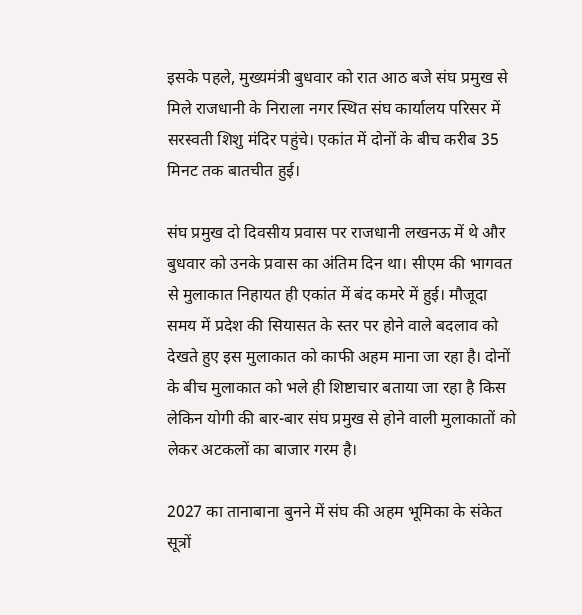इसके पहले, मुख्यमंत्री बुधवार को रात आठ बजे संघ प्रमुख से मिले राजधानी के निराला नगर स्थित संघ कार्यालय परिसर में सरस्वती शिशु मंदिर पहुंचे। एकांत में दोनों के बीच करीब 35 मिनट तक बातचीत हुई।

संघ प्रमुख दो दिवसीय प्रवास पर राजधानी लखनऊ में थे और बुधवार को उनके प्रवास का अंतिम दिन था। सीएम की भागवत से मुलाकात निहायत ही एकांत में बंद कमरे में हुई। मौजूदा समय में प्रदेश की सियासत के स्तर पर होने वाले बदलाव को देखते हुए इस मुलाकात को काफी अहम माना जा रहा है। दोनों के बीच मुलाकात को भले ही शिष्टाचार बताया जा रहा है किस लेकिन योगी की बार-बार संघ प्रमुख से होने वाली मुलाकातों को लेकर अटकलों का बाजार गरम है।

2027 का तानाबाना बुनने में संघ की अहम भूमिका के संकेत
सूत्रों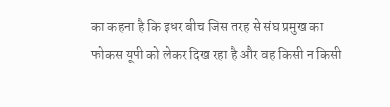का कहना है कि इधर बीच जिस तरह से संघ प्रमुख का फोकस यूपी को लेकर दिख रहा है और वह किसी न किसी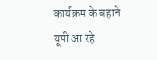कार्यक्रम के बहाने यूपी आ रहे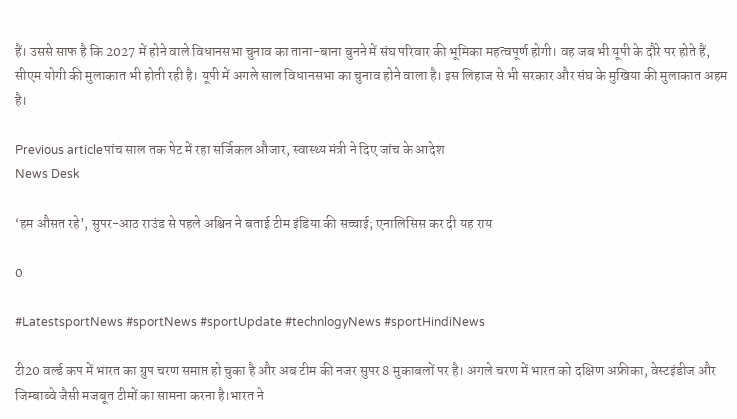हैं। उससे साफ है कि 2027 में होने वाले विधानसभा चुनाव का ताना-बाना बुनने में संघ परिवार की भूमिका महत्वपूर्ण होगी। वह जब भी यूपी के दौरे पर होते हैं, सीएम योगी की मुलाकात भी होती रही है। यूपी में अगले साल विधानसभा का चुनाव होने वाला है। इस लिहाज से भी सरकार और संघ के मुखिया की मुलाकात अहम है।

Previous articleपांच साल तक पेट में रहा सर्जिकल औजार, स्वास्थ्य मंत्री ने दिए जांच के आदेश
News Desk

‘हम औसत रहे’, सुपर-आठ राउंड से पहले अश्विन ने बताई टीम इंडिया की सच्चाई; एनालिसिस कर दी यह राय

0

#LatestsportNews #sportNews #sportUpdate #technlogyNews #sportHindiNews

टी20 वर्ल्ड कप में भारत का ग्रुप चरण समाप्त हो चुका है और अब टीम की नजर सुपर 8 मुकाबलों पर है। अगले चरण में भारत को दक्षिण अफ्रीका, वेस्टइंडीज और जिम्बाब्वे जैसी मजबूत टीमों का सामना करना है।भारत ने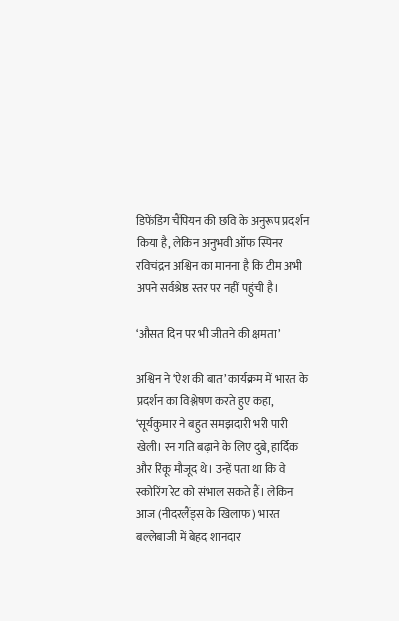डिफेंडिंग चैंपियन की छवि के अनुरूप प्रदर्शन किया है, लेकिन अनुभवी ऑफ स्पिनर रविचंद्रन अश्विन का मानना है कि टीम अभी अपने सर्वश्रेष्ठ स्तर पर नहीं पहुंची है।

‘औसत दिन पर भी जीतने की क्षमता’

अश्विन ने ‘ऐश की बात’ कार्यक्रम में भारत के प्रदर्शन का विश्लेषण करते हुए कहा, ‘सूर्यकुमार ने बहुत समझदारी भरी पारी खेली। रन गति बढ़ाने के लिए दुबे, हार्दिक और रिंकू मौजूद थे। उन्हें पता था कि वे स्कोरिंग रेट को संभाल सकते हैं। लेकिन आज (नीदरलैंड्स के खिलाफ) भारत बल्लेबाजी में बेहद शानदार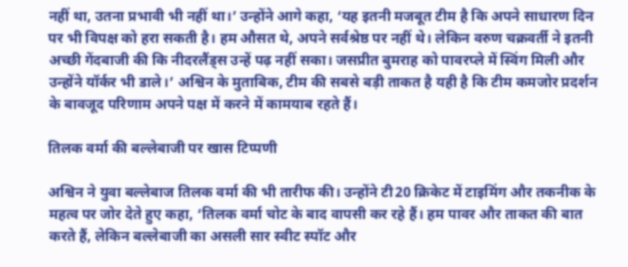नहीं था, उतना प्रभावी भी नहीं था।’ उन्होंने आगे कहा, ‘यह इतनी मजबूत टीम है कि अपने साधारण दिन पर भी विपक्ष को हरा सकती है। हम औसत थे, अपने सर्वश्रेष्ठ पर नहीं थे। लेकिन वरुण चक्रवर्ती ने इतनी अच्छी गेंदबाजी की कि नीदरलैंड्स उन्हें पढ़ नहीं सका। जसप्रीत बुमराह को पावरप्ले में स्विंग मिली और उन्होंने यॉर्कर भी डाले।’ अश्विन के मुताबिक, टीम की सबसे बड़ी ताकत है यही है कि टीम कमजोर प्रदर्शन के बावजूद परिणाम अपने पक्ष में करने में कामयाब रहते हैं।

तिलक वर्मा की बल्लेबाजी पर खास टिप्पणी

अश्विन ने युवा बल्लेबाज तिलक वर्मा की भी तारीफ की। उन्होंने टी20 क्रिकेट में टाइमिंग और तकनीक के महत्व पर जोर देते हुए कहा, ‘तिलक वर्मा चोट के बाद वापसी कर रहे हैं। हम पावर और ताकत की बात करते हैं, लेकिन बल्लेबाजी का असली सार स्वीट स्पॉट और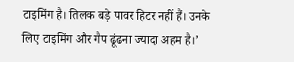टाइमिंग है। तिलक बड़े पावर हिटर नहीं हैं। उनके लिए टाइमिंग और गैप ढूंढना ज्यादा अहम है।’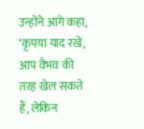उन्होंने आगे कहा, ‘कृपया याद रखें, आप वैभव की तरह खेल सकते हैं, लेकिन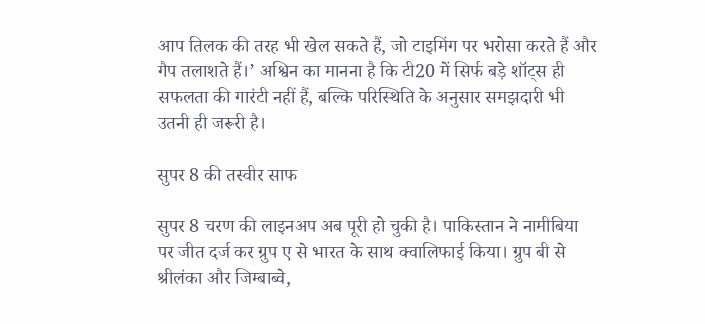आप तिलक की तरह भी खेल सकते हैं, जो टाइमिंग पर भरोसा करते हैं और गैप तलाशते हैं।’ अश्विन का मानना है कि टी20 में सिर्फ बड़े शॉट्स ही सफलता की गारंटी नहीं हैं, बल्कि परिस्थिति के अनुसार समझदारी भी उतनी ही जरूरी है।

सुपर 8 की तस्वीर साफ

सुपर 8 चरण की लाइनअप अब पूरी हो चुकी है। पाकिस्तान ने नामीबिया पर जीत दर्ज कर ग्रुप ए से भारत के साथ क्वालिफाई किया। ग्रुप बी से श्रीलंका और जिम्बाब्वे,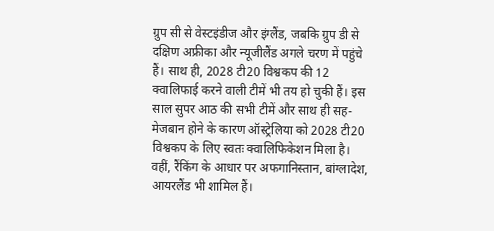ग्रुप सी से वेस्टइंडीज और इंग्लैंड, जबकि ग्रुप डी से दक्षिण अफ्रीका और न्यूजीलैंड अगले चरण में पहुंचे हैं। साथ ही, 2028 टी20 विश्वकप की 12 क्वालिफाई करने वाली टीमें भी तय हो चुकी हैं। इस साल सुपर आठ की सभी टीमें और साथ ही सह-मेजबान होने के कारण ऑस्ट्रेलिया को 2028 टी20 विश्वकप के लिए स्वतः क्वालिफिकेशन मिला है। वहीं, रैंकिंग के आधार पर अफगानिस्तान, बांग्लादेश, आयरलैंड भी शामिल हैं।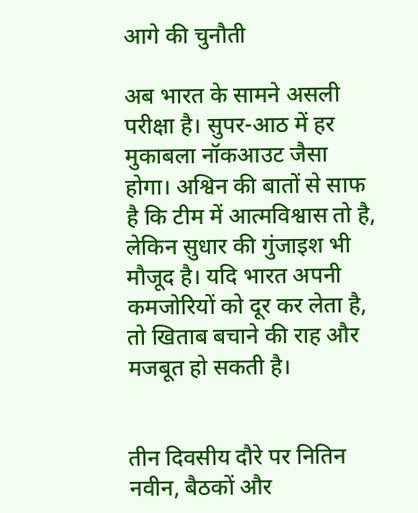आगे की चुनौती

अब भारत के सामने असली परीक्षा है। सुपर-आठ में हर मुकाबला नॉकआउट जैसा होगा। अश्विन की बातों से साफ है कि टीम में आत्मविश्वास तो है, लेकिन सुधार की गुंजाइश भी मौजूद है। यदि भारत अपनी कमजोरियों को दूर कर लेता है, तो खिताब बचाने की राह और मजबूत हो सकती है।


तीन दिवसीय दौरे पर नितिन नवीन, बैठकों और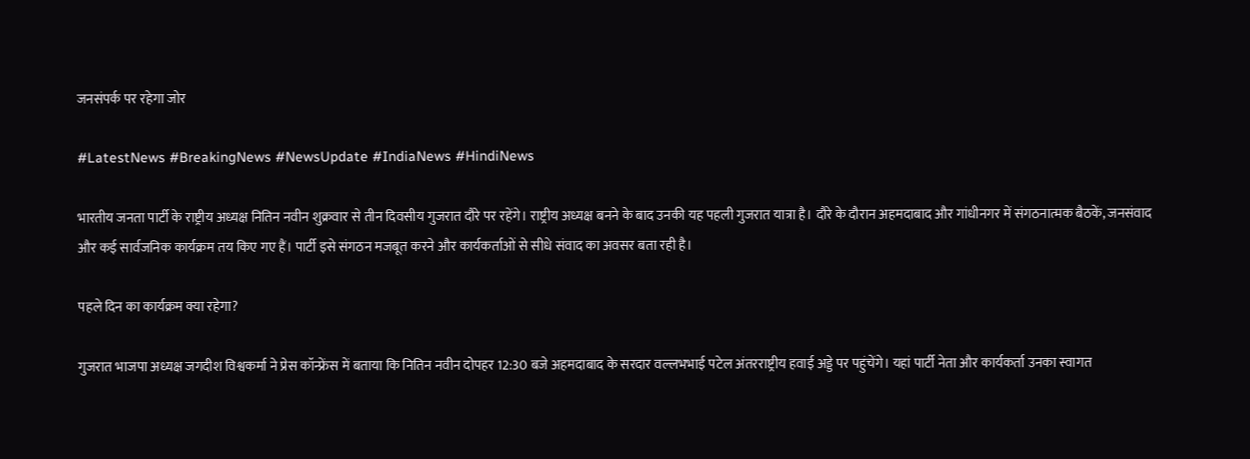जनसंपर्क पर रहेगा जोर

#LatestNews #BreakingNews #NewsUpdate #IndiaNews #HindiNews

भारतीय जनता पार्टी के राष्ट्रीय अध्यक्ष नितिन नवीन शुक्रवार से तीन दिवसीय गुजरात दौरे पर रहेंगे। राष्ट्रीय अध्यक्ष बनने के बाद उनकी यह पहली गुजरात यात्रा है। दौरे के दौरान अहमदाबाद और गांधीनगर में संगठनात्मक बैठकें, जनसंवाद और कई सार्वजनिक कार्यक्रम तय किए गए हैं। पार्टी इसे संगठन मजबूत करने और कार्यकर्ताओं से सीधे संवाद का अवसर बता रही है।

पहले दिन का कार्यक्रम क्या रहेगा?

गुजरात भाजपा अध्यक्ष जगदीश विश्वकर्मा ने प्रेस कॉन्फ्रेंस में बताया कि नितिन नवीन दोपहर 12:30 बजे अहमदाबाद के सरदार वल्लभभाई पटेल अंतरराष्ट्रीय हवाई अड्डे पर पहुंचेंगे। यहां पार्टी नेता और कार्यकर्ता उनका स्वागत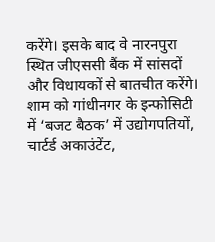करेंगे। इसके बाद वे नारनपुरा स्थित जीएससी बैंक में सांसदों और विधायकों से बातचीत करेंगे। शाम को गांधीनगर के इन्फोसिटी में ‘बजट बैठक’ में उद्योगपतियों, चार्टर्ड अकाउंटेंट,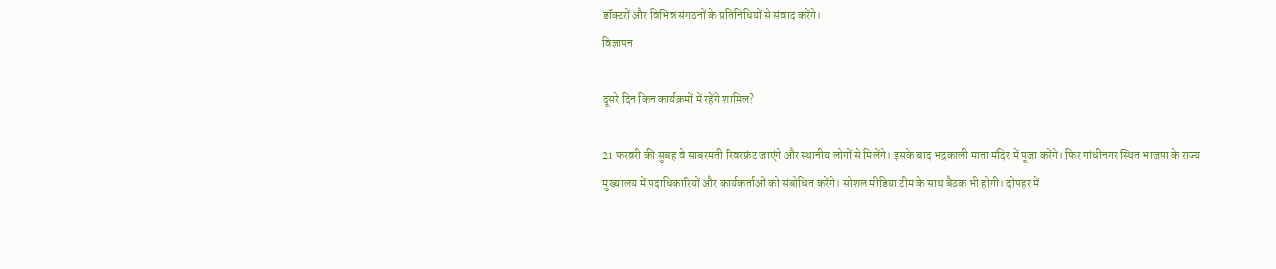डॉक्टरों और विभिन्न संगठनों के प्रतिनिधियों से संवाद करेंगे।
विज्ञापन

दूसरे दिन किन कार्यक्रमों में रहेंगे शामिल?

21 फरवरी की सुबह वे साबरमती रिवरफ्रंट जाएंगे और स्थानीय लोगों से मिलेंगे। इसके बाद भद्रकाली माता मंदिर में पूजा करेंगे। फिर गांधीनगर स्थित भाजपा के राज्य मुख्यालय में पदाधिकारियों और कार्यकर्ताओं को संबोधित करेंगे। सोशल मीडिया टीम के साथ बैठक भी होगी। दोपहर में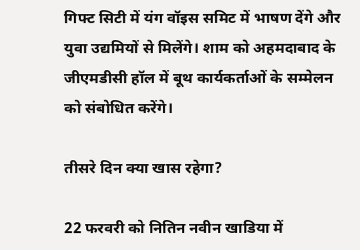गिफ्ट सिटी में यंग वॉइस समिट में भाषण देंगे और युवा उद्यमियों से मिलेंगे। शाम को अहमदाबाद के जीएमडीसी हॉल में बूथ कार्यकर्ताओं के सम्मेलन को संबोधित करेंगे।

तीसरे दिन क्या खास रहेगा?

22 फरवरी को नितिन नवीन खाडिया में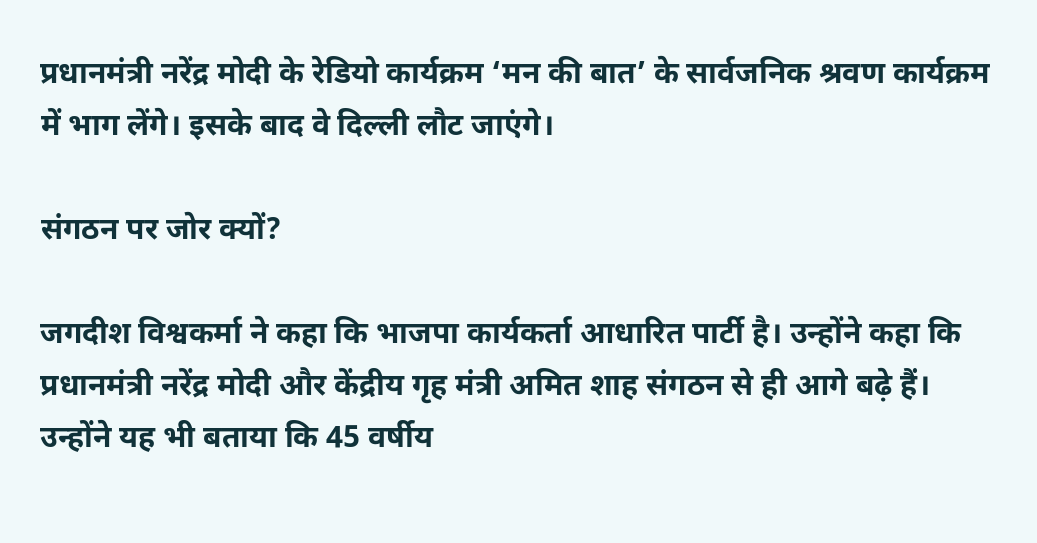प्रधानमंत्री नरेंद्र मोदी के रेडियो कार्यक्रम ‘मन की बात’ के सार्वजनिक श्रवण कार्यक्रम में भाग लेंगे। इसके बाद वे दिल्ली लौट जाएंगे।

संगठन पर जोर क्यों?

जगदीश विश्वकर्मा ने कहा कि भाजपा कार्यकर्ता आधारित पार्टी है। उन्होंने कहा कि प्रधानमंत्री नरेंद्र मोदी और केंद्रीय गृह मंत्री अमित शाह संगठन से ही आगे बढ़े हैं। उन्होंने यह भी बताया कि 45 वर्षीय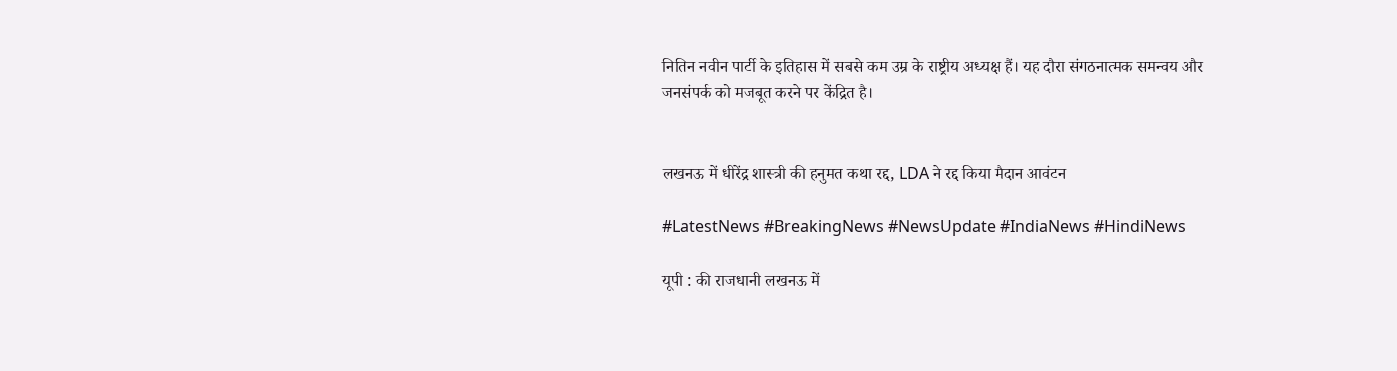नितिन नवीन पार्टी के इतिहास में सबसे कम उम्र के राष्ट्रीय अध्यक्ष हैं। यह दौरा संगठनात्मक समन्वय और जनसंपर्क को मजबूत करने पर केंद्रित है।


लखनऊ में धीरेंद्र शास्त्री की हनुमत कथा रद्द, LDA ने रद्द किया मैदान आवंटन

#LatestNews #BreakingNews #NewsUpdate #IndiaNews #HindiNews

यूपी : की राजधानी लखनऊ में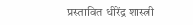प्रस्तावित धीरेंद्र शास्त्री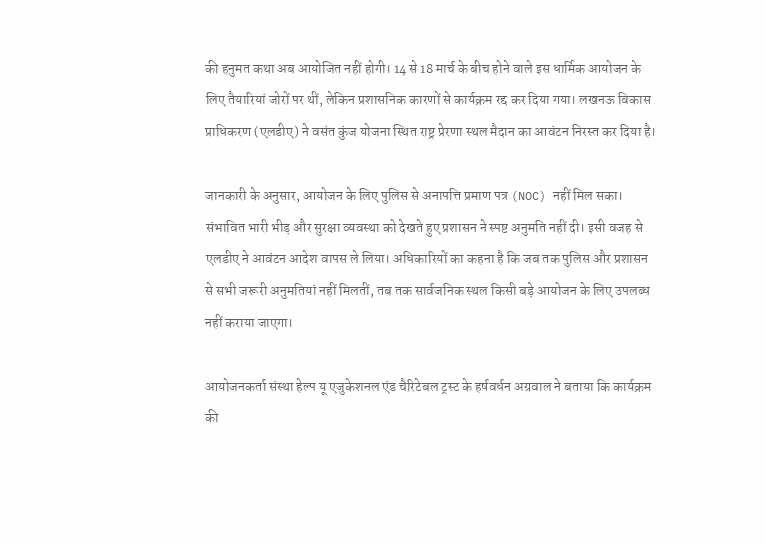की हनुमत कथा अब आयोजित नहीं होगी। 14 से 18 मार्च के बीच होने वाले इस धार्मिक आयोजन के लिए तैयारियां जोरों पर थीं, लेकिन प्रशासनिक कारणों से कार्यक्रम रद्द कर दिया गया। लखनऊ विकास प्राधिकरण (एलडीए) ने वसंत कुंज योजना स्थित राष्ट्र प्रेरणा स्थल मैदान का आवंटन निरस्त कर दिया है।

जानकारी के अनुसार, आयोजन के लिए पुलिस से अनापत्ति प्रमाण पत्र (NOC) नहीं मिल सका। संभावित भारी भीड़ और सुरक्षा व्यवस्था को देखते हुए प्रशासन ने स्पष्ट अनुमति नहीं दी। इसी वजह से एलडीए ने आवंटन आदेश वापस ले लिया। अधिकारियों का कहना है कि जब तक पुलिस और प्रशासन से सभी जरूरी अनुमतियां नहीं मिलतीं, तब तक सार्वजनिक स्थल किसी बड़े आयोजन के लिए उपलब्ध नहीं कराया जाएगा।

आयोजनकर्ता संस्था हेल्प यू एजुकेशनल एंड चैरिटेबल ट्रस्ट के हर्षवर्धन अग्रवाल ने बताया कि कार्यक्रम की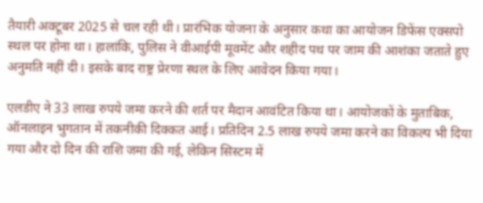तैयारी अक्टूबर 2025 से चल रही थी। प्रारंभिक योजना के अनुसार कथा का आयोजन डिफेंस एक्सपो स्थल पर होना था। हालांकि, पुलिस ने वीआईपी मूवमेंट और शहीद पथ पर जाम की आशंका जताते हुए अनुमति नहीं दी। इसके बाद राष्ट्र प्रेरणा स्थल के लिए आवेदन किया गया।

एलडीए ने 33 लाख रुपये जमा करने की शर्त पर मैदान आवंटित किया था। आयोजकों के मुताबिक, ऑनलाइन भुगतान में तकनीकी दिक्कत आई। प्रतिदिन 2.5 लाख रुपये जमा करने का विकल्प भी दिया गया और दो दिन की राशि जमा की गई, लेकिन सिस्टम में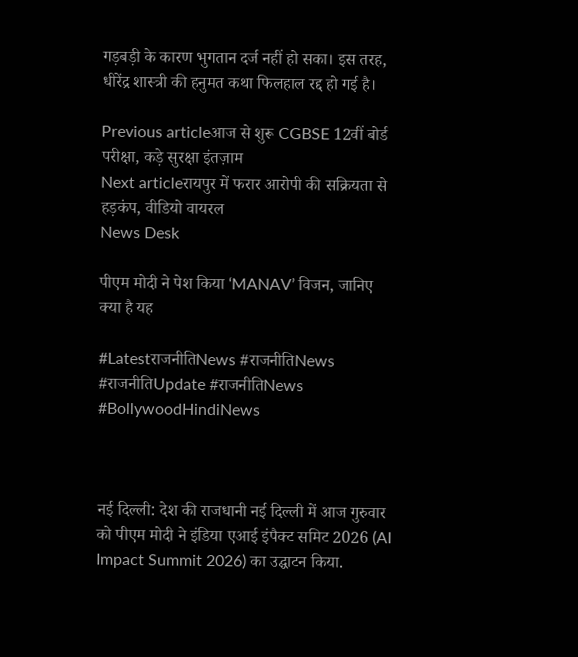गड़बड़ी के कारण भुगतान दर्ज नहीं हो सका। इस तरह, धीरेंद्र शास्त्री की हनुमत कथा फिलहाल रद्द हो गई है।

Previous articleआज से शुरू CGBSE 12वीं बोर्ड परीक्षा, कड़े सुरक्षा इंतज़ाम
Next articleरायपुर में फरार आरोपी की सक्रियता से हड़कंप, वीडियो वायरल
News Desk

पीएम मोदी ने पेश किया ‘MANAV’ विजन, जानिए क्या है यह

#LatestराजनीतिNews #राजनीतिNews #राजनीतिUpdate #राजनीतिNews #BollywoodHindiNews



नई दिल्ली: देश की राजधानी नई दिल्ली में आज गुरुवार को पीएम मोदी ने इंडिया एआई इंपैक्ट समिट 2026 (AI Impact Summit 2026) का उद्घाटन किया.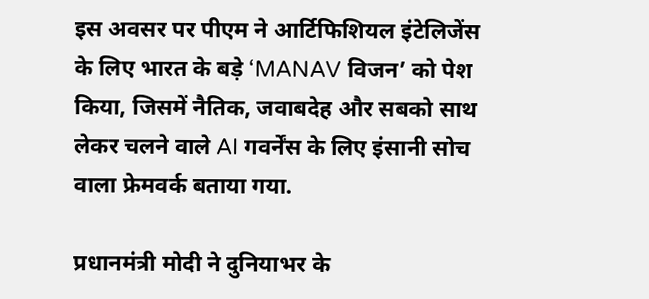इस अवसर पर पीएम ने आर्टिफिशियल इंटेलिजेंस के लिए भारत के बड़े ‘MANAV विजन’ को पेश किया, जिसमें नैतिक, जवाबदेह और सबको साथ लेकर चलने वाले AI गवर्नेंस के लिए इंसानी सोच वाला फ्रेमवर्क बताया गया.

प्रधानमंत्री मोदी ने दुनियाभर के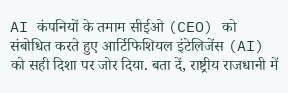AI कंपनियों के तमाम सीईओ (CEO) को संबोधित करते हुए आर्टिफिशियल इंटेलिजेंस (AI) को सही दिशा पर जोर दिया. बता दें, राष्ट्रीय राजधानी में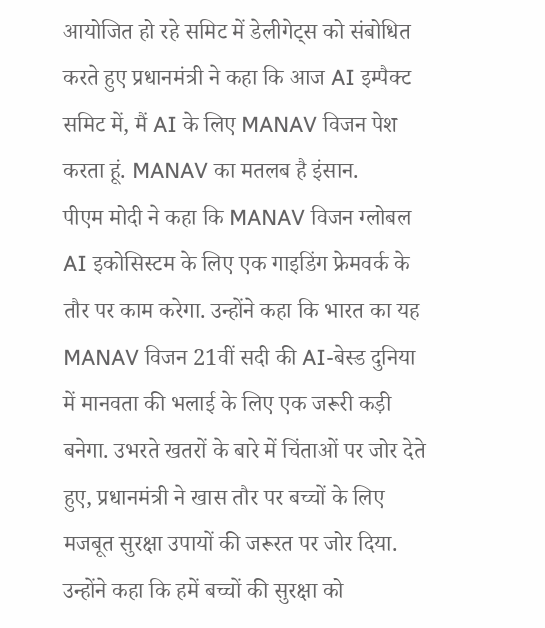आयोजित हो रहे समिट में डेलीगेट्स को संबोधित करते हुए प्रधानमंत्री ने कहा कि आज AI इम्पैक्ट समिट में, मैं AI के लिए MANAV विजन पेश करता हूं. MANAV का मतलब है इंसान.
पीएम मोदी ने कहा कि MANAV विजन ग्लोबल AI इकोसिस्टम के लिए एक गाइडिंग फ्रेमवर्क के तौर पर काम करेगा. उन्होंने कहा कि भारत का यह MANAV विजन 21वीं सदी की AI-बेस्ड दुनिया में मानवता की भलाई के लिए एक जरूरी कड़ी बनेगा. उभरते खतरों के बारे में चिंताओं पर जोर देते हुए, प्रधानमंत्री ने खास तौर पर बच्चों के लिए मजबूत सुरक्षा उपायों की जरूरत पर जोर दिया. उन्होंने कहा कि हमें बच्चों की सुरक्षा को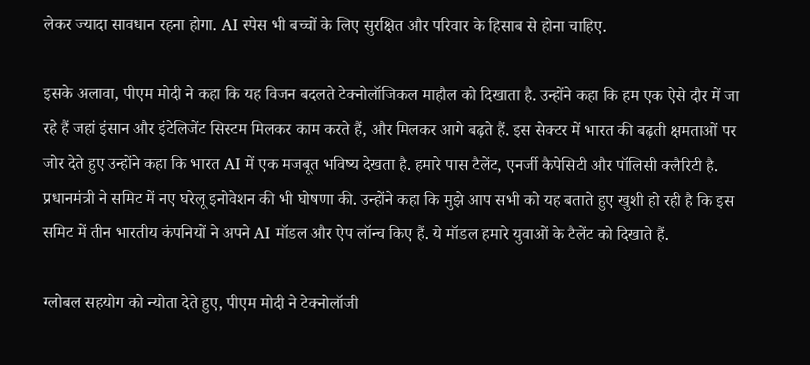लेकर ज्यादा सावधान रहना होगा. AI स्पेस भी बच्चों के लिए सुरक्षित और परिवार के हिसाब से होना चाहिए.

इसके अलावा, पीएम मोदी ने कहा कि यह विजन बदलते टेक्नोलॉजिकल माहौल को दिखाता है. उन्होंने कहा कि हम एक ऐसे दौर में जा रहे हैं जहां इंसान और इंटेलिजेंट सिस्टम मिलकर काम करते हैं, और मिलकर आगे बढ़ते हैं. इस सेक्टर में भारत की बढ़ती क्षमताओं पर जोर देते हुए उन्होंने कहा कि भारत AI में एक मजबूत भविष्य देखता है. हमारे पास टैलेंट, एनर्जी कैपेसिटी और पॉलिसी क्लैरिटी है. प्रधानमंत्री ने समिट में नए घरेलू इनोवेशन की भी घोषणा की. उन्होंने कहा कि मुझे आप सभी को यह बताते हुए खुशी हो रही है कि इस समिट में तीन भारतीय कंपनियों ने अपने AI मॉडल और ऐप लॉन्च किए हैं. ये मॉडल हमारे युवाओं के टैलेंट को दिखाते हैं.

ग्लोबल सहयोग को न्योता देते हुए, पीएम मोदी ने टेक्नोलॉजी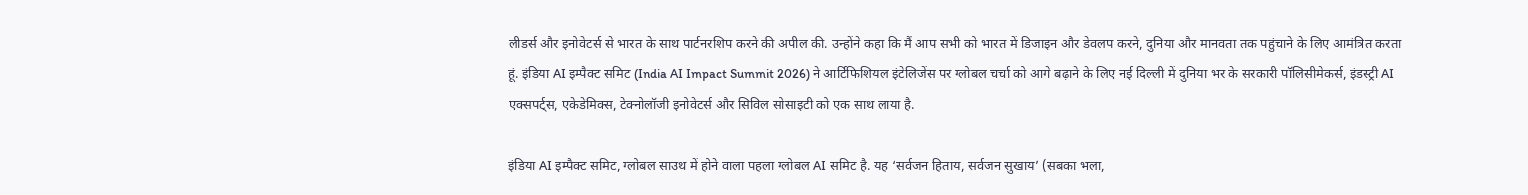लीडर्स और इनोवेटर्स से भारत के साथ पार्टनरशिप करने की अपील की. उन्होंने कहा कि मैं आप सभी को भारत में डिजाइन और डेवलप करने, दुनिया और मानवता तक पहुंचाने के लिए आमंत्रित करता हूं. इंडिया AI इम्पैक्ट समिट (India AI Impact Summit 2026) ने आर्टिफिशियल इंटेलिजेंस पर ग्लोबल चर्चा को आगे बढ़ाने के लिए नई दिल्ली में दुनिया भर के सरकारी पॉलिसीमेकर्स, इंडस्ट्री AI एक्सपर्ट्स, एकेडेमिक्स, टेक्नोलॉजी इनोवेटर्स और सिविल सोसाइटी को एक साथ लाया है.

इंडिया AI इम्पैक्ट समिट, ग्लोबल साउथ में होने वाला पहला ग्लोबल AI समिट है. यह ‘सर्वजन हिताय, सर्वजन सुखाय’ (सबका भला,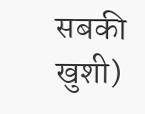सबकी खुशी)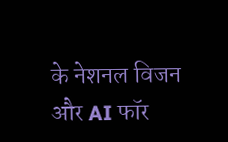के नेशनल विजन और AI फॉर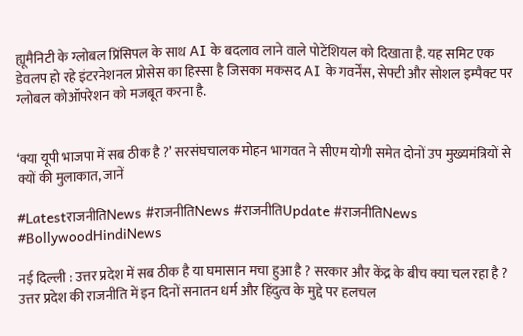ह्यूमैनिटी के ग्लोबल प्रिंसिपल के साथ AI के बदलाव लाने वाले पोटेंशियल को दिखाता है. यह समिट एक डेवलप हो रहे इंटरनेशनल प्रोसेस का हिस्सा है जिसका मकसद AI के गवर्नेंस, सेफ्टी और सोशल इम्पैक्ट पर ग्लोबल कोऑपरेशन को मजबूत करना है.


‘क्या यूपी भाजपा में सब ठीक है ?’ सरसंघचालक मोहन भागवत ने सीएम योगी समेत दोनों उप मुख्यमंत्रियों से क्यों की मुलाकात, जानें

#LatestराजनीतिNews #राजनीतिNews #राजनीतिUpdate #राजनीतिNews #BollywoodHindiNews

नई दिल्ली : उत्तर प्रदेश में सब ठीक है या घमासान मचा हुआ है ? सरकार और केंद्र के बीच क्या चल रहा है ? उत्तर प्रदेश की राजनीति में इन दिनों सनातन धर्म और हिंदुत्व के मुद्दे पर हलचल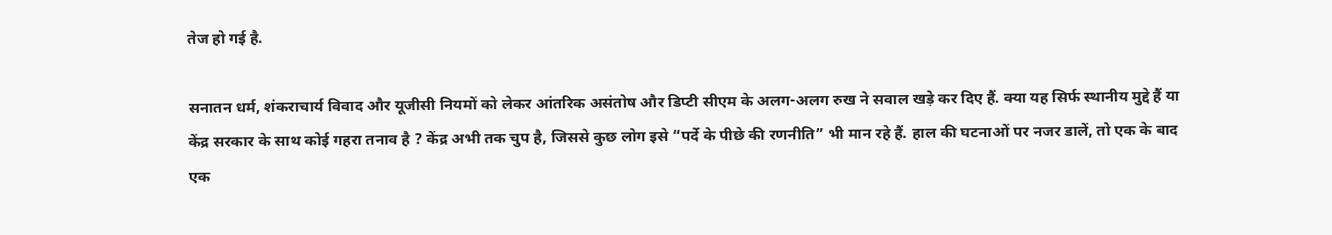तेज हो गई है.

सनातन धर्म, शंकराचार्य विवाद और यूजीसी नियमों को लेकर आंतरिक असंतोष और डिप्टी सीएम के अलग-अलग रुख ने सवाल खड़े कर दिए हैं. क्या यह सिर्फ स्थानीय मुद्दे हैं या केंद्र सरकार के साथ कोई गहरा तनाव है ? केंद्र अभी तक चुप है, जिससे कुछ लोग इसे “पर्दे के पीछे की रणनीति” भी मान रहे हैं. हाल की घटनाओं पर नजर डालें, तो एक के बाद एक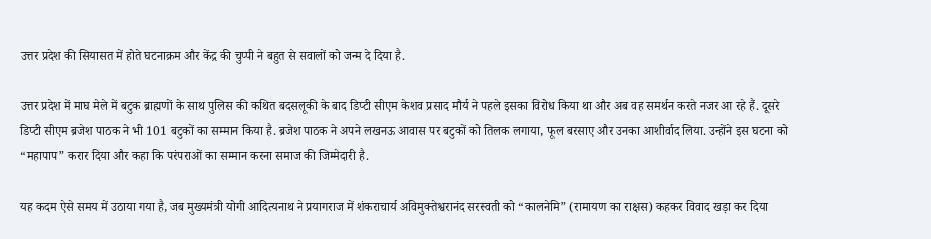उत्तर प्रदेश की सियासत में होते घटनाक्रम और केंद्र की चुप्पी ने बहुत से सवालों को जन्म दे दिया है.

उत्तर प्रदेश में माघ मेले में बटुक ब्राह्मणों के साथ पुलिस की कथित बदसलूकी के बाद डिप्टी सीएम केशव प्रसाद मौर्य ने पहले इसका विरोध किया था और अब वह समर्थन करते नजर आ रहे हैं. दूसरे डिप्टी सीएम ब्रजेश पाठक ने भी 101 बटुकों का सम्मान किया है. ब्रजेश पाठक ने अपने लखनऊ आवास पर बटुकों को तिलक लगाया, फूल बरसाए और उनका आशीर्वाद लिया. उन्होंने इस घटना को “महापाप” करार दिया और कहा कि परंपराओं का सम्मान करना समाज की जिम्मेदारी है.

यह कदम ऐसे समय में उठाया गया है, जब मुख्यमंत्री योगी आदित्यनाथ ने प्रयागराज में शंकराचार्य अविमुक्तेश्वरानंद सरस्वती को “कालनेमि” (रामायण का राक्षस) कहकर विवाद खड़ा कर दिया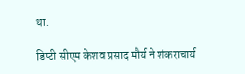था.

डिप्टी सीएम केशव प्रसाद मौर्य ने शंकराचार्य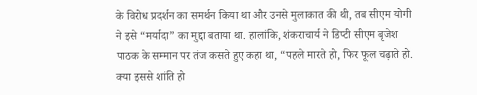के विरोध प्रदर्शन का समर्थन किया था और उनसे मुलाकात की थी, तब सीएम योगी ने इसे “मर्यादा” का मुद्दा बताया था. हालांकि, शंकराचार्य ने डिप्टी सीएम बृजेश पाठक के सम्मान पर तंज कसते हुए कहा था, “पहले मारते हो, फिर फूल चढ़ाते हो. क्या इससे शांति हो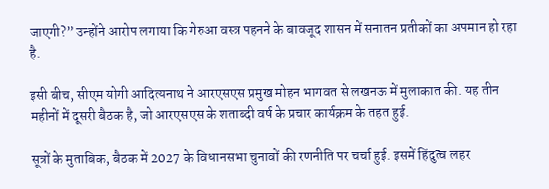जाएगी?” उन्होंने आरोप लगाया कि गेरुआ वस्त्र पहनने के बावजूद शासन में सनातन प्रतीकों का अपमान हो रहा है.

इसी बीच, सीएम योगी आदित्यनाथ ने आरएसएस प्रमुख मोहन भागवत से लखनऊ में मुलाकात की. यह तीन महीनों में दूसरी बैठक है, जो आरएसएस के शताब्दी वर्ष के प्रचार कार्यक्रम के तहत हुई.

सूत्रों के मुताबिक, बैठक में 2027 के विधानसभा चुनावों की रणनीति पर चर्चा हुई. इसमें हिंदुत्व लहर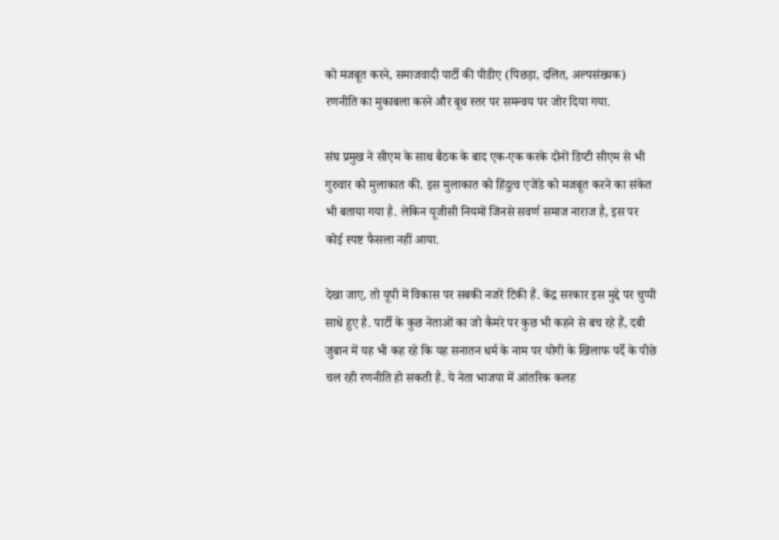को मजबूत करने, समाजवादी पार्टी की पीडीए (पिछड़ा, दलित, अल्पसंख्यक) रणनीति का मुकाबला करने और बूथ स्तर पर समन्वय पर जोर दिया गया.

संघ प्रमुख ने सीएम के साथ बैठक के बाद एक-एक करके दोनों डिप्टी सीएम से भी गुरुवार को मुलाकात की. इस मुलाकात को हिंदुत्व एजेंडे को मजबूत करने का संकेत भी बताया गया है. लेकिन यूजीसी नियमों जिनसे सवर्ण समाज नाराज है, इस पर कोई स्पष्ट फैसला नहीं आया.

देखा जाए, तो यूपी में विकास पर सबकी नजरें टिकी हैं. केंद्र सरकार इस मुद्दे पर चुप्पी साधे हुए है. पार्टी के कुछ नेताओं का जो कैमरे पर कुछ भी कहने से बच रहे हैं, दबी जुबान में यह भी कह रहे कि यह सनातन धर्म के नाम पर योगी के खिलाफ पर्दे के पीछे चल रही रणनीति हो सकती है. ये नेता भाजपा में आंतरिक कलह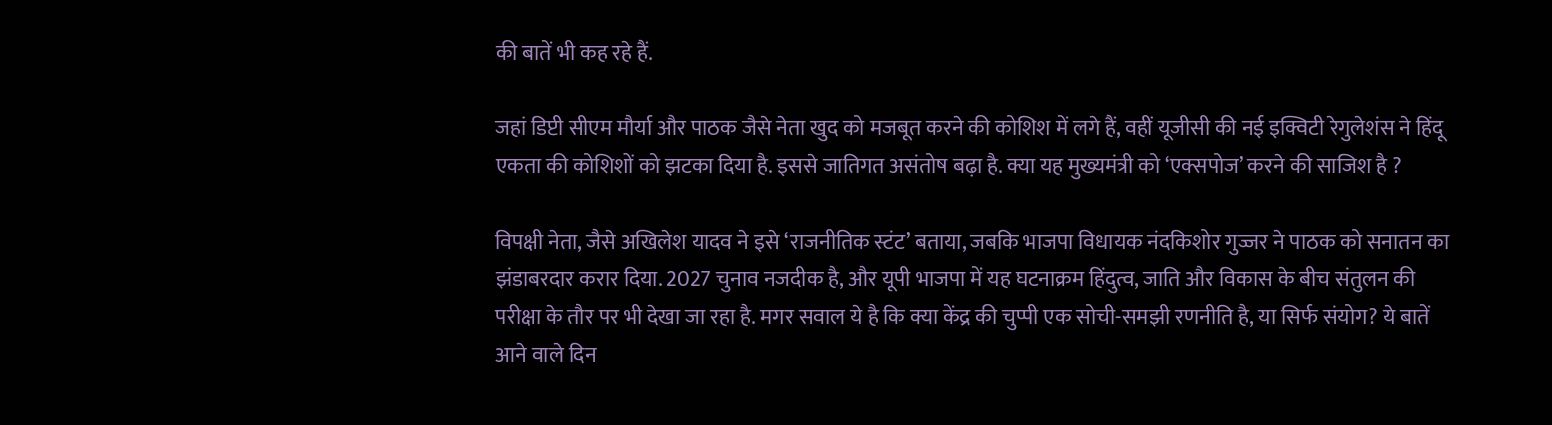की बातें भी कह रहे हैं.

जहां डिप्टी सीएम मौर्या और पाठक जैसे नेता खुद को मजबूत करने की कोशिश में लगे हैं, वहीं यूजीसी की नई इक्विटी रेगुलेशंस ने हिंदू एकता की कोशिशों को झटका दिया है. इससे जातिगत असंतोष बढ़ा है. क्या यह मुख्यमंत्री को ‘एक्सपोज’ करने की साजिश है ?

विपक्षी नेता, जैसे अखिलेश यादव ने इसे ‘राजनीतिक स्टंट’ बताया, जबकि भाजपा विधायक नंदकिशोर गुज्जर ने पाठक को सनातन का झंडाबरदार करार दिया. 2027 चुनाव नजदीक है, और यूपी भाजपा में यह घटनाक्रम हिंदुत्व, जाति और विकास के बीच संतुलन की परीक्षा के तौर पर भी देखा जा रहा है. मगर सवाल ये है कि क्या केंद्र की चुप्पी एक सोची-समझी रणनीति है, या सिर्फ संयोग? ये बातें आने वाले दिन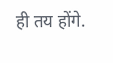ही तय होंगे.